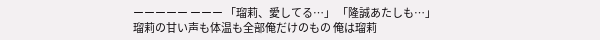ーーーーー ーーー 「瑠莉、愛してる…」 「隆誠あたしも…」 瑠莉の甘い声も体温も全部俺だけのもの 俺は瑠莉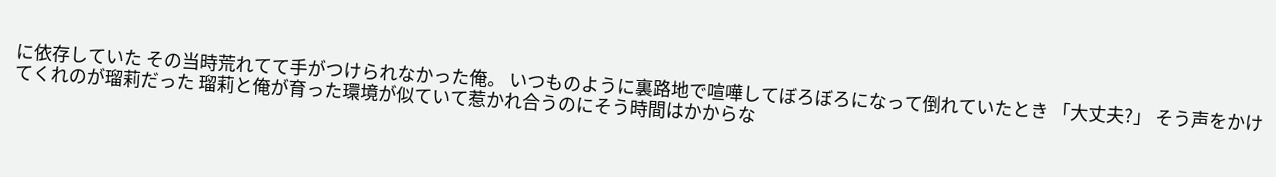に依存していた その当時荒れてて手がつけられなかった俺。 いつものように裏路地で喧嘩してぼろぼろになって倒れていたとき 「大丈夫?」 そう声をかけてくれのが瑠莉だった 瑠莉と俺が育った環境が似ていて惹かれ合うのにそう時間はかからな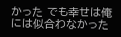かった でも幸せは俺には似合わなかった